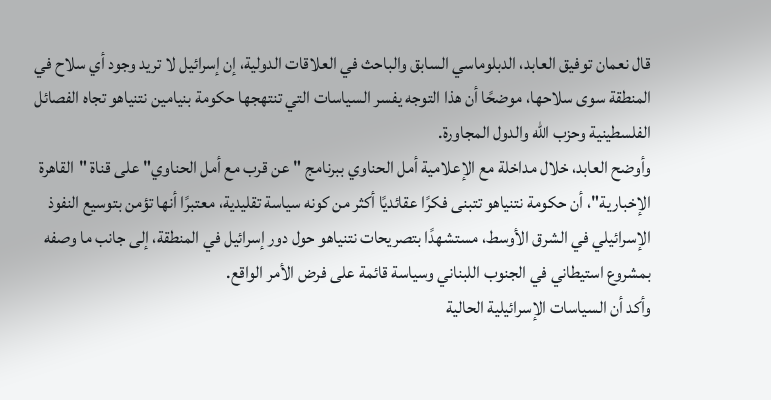قال نعمان توفيق العابد، الدبلوماسي السابق والباحث في العلاقات الدولية، إن إسرائيل لا تريد وجود أي سلاح في المنطقة سوى سلاحها، موضحًا أن هذا التوجه يفسر السياسات التي تنتهجها حكومة بنيامين نتنياهو تجاه الفصائل الفلسطينية وحزب الله والدول المجاورة.
وأوضح العابد، خلال مداخلة مع الإعلامية أمل الحناوي ببرنامج "عن قرب مع أمل الحناوي" على قناة "القاهرة الإخبارية"، أن حكومة نتنياهو تتبنى فكرًا عقائديًا أكثر من كونه سياسة تقليدية، معتبرًا أنها تؤمن بتوسيع النفوذ الإسرائيلي في الشرق الأوسط، مستشهدًا بتصريحات نتنياهو حول دور إسرائيل في المنطقة، إلى جانب ما وصفه بمشروع استيطاني في الجنوب اللبناني وسياسة قائمة على فرض الأمر الواقع.
وأكد أن السياسات الإسرائيلية الحالية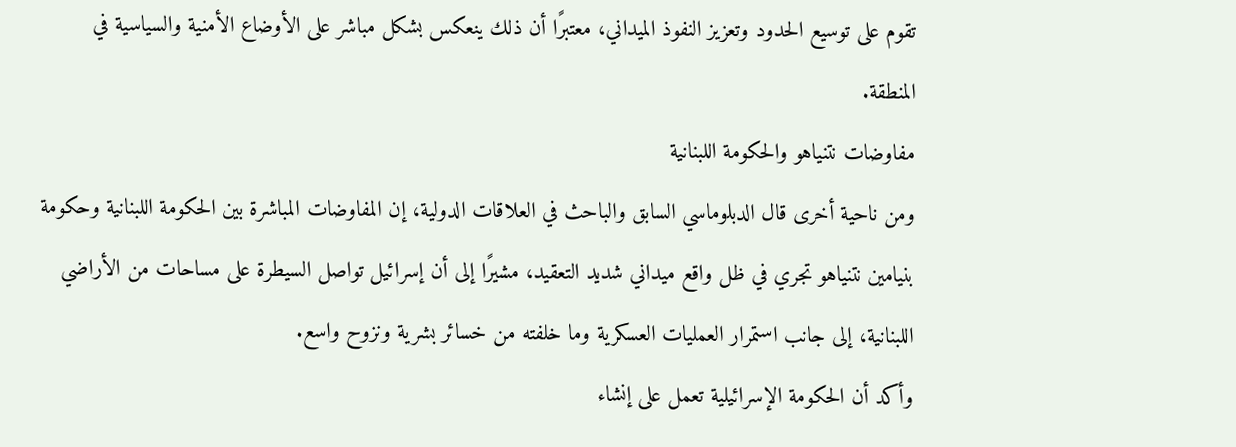تقوم على توسيع الحدود وتعزيز النفوذ الميداني، معتبرًا أن ذلك ينعكس بشكل مباشر على الأوضاع الأمنية والسياسية في المنطقة.
مفاوضات نتنياهو والحكومة اللبنانية
ومن ناحية أخرى قال الدبلوماسي السابق والباحث في العلاقات الدولية، إن المفاوضات المباشرة بين الحكومة اللبنانية وحكومة بنيامين نتنياهو تجري في ظل واقع ميداني شديد التعقيد، مشيرًا إلى أن إسرائيل تواصل السيطرة على مساحات من الأراضي اللبنانية، إلى جانب استمرار العمليات العسكرية وما خلفته من خسائر بشرية ونزوح واسع.
وأكد أن الحكومة الإسرائيلية تعمل على إنشاء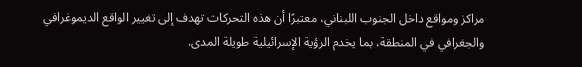مراكز ومواقع داخل الجنوب اللبناني، معتبرًا أن هذه التحركات تهدف إلى تغيير الواقع الديموغرافي والجغرافي في المنطقة، بما يخدم الرؤية الإسرائيلية طويلة المدى.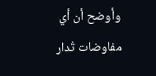وأوضح أن أي مفاوضات تُدار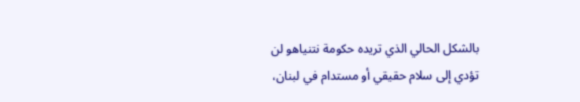بالشكل الحالي الذي تريده حكومة نتنياهو لن تؤدي إلى سلام حقيقي أو مستدام في لبنان،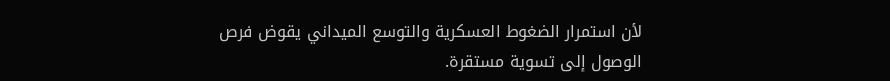لأن استمرار الضغوط العسكرية والتوسع الميداني يقوض فرص الوصول إلى تسوية مستقرة.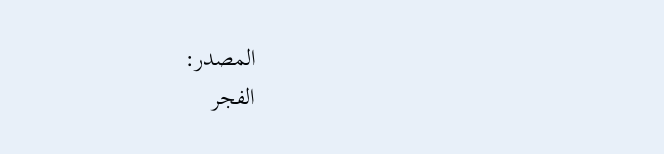المصدر:
الفجر